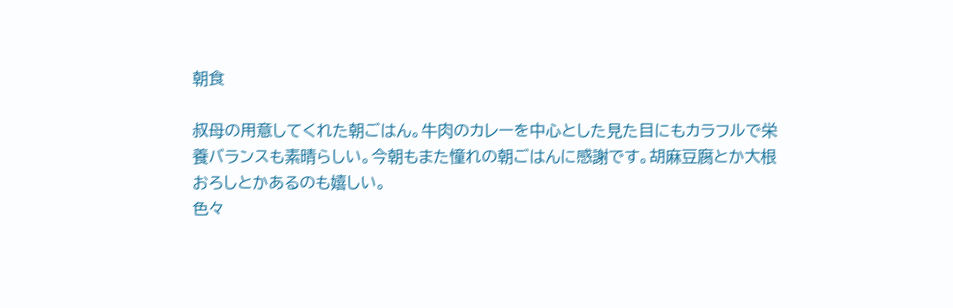朝食

叔母の用意してくれた朝ごはん。牛肉のカレーを中心とした見た目にもカラフルで栄養バランスも素晴らしい。今朝もまた憧れの朝ごはんに感謝です。胡麻豆腐とか大根おろしとかあるのも嬉しい。
色々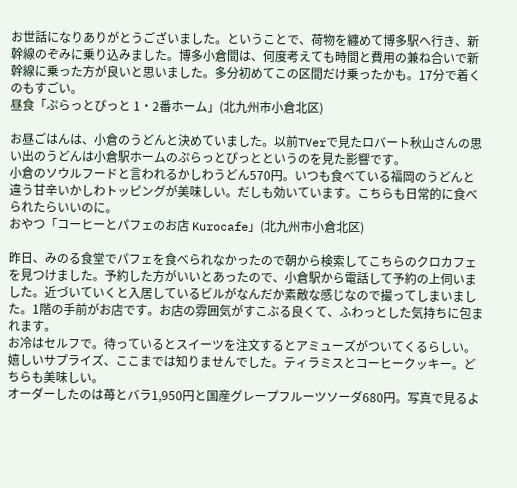お世話になりありがとうございました。ということで、荷物を纏めて博多駅へ行き、新幹線のぞみに乗り込みました。博多小倉間は、何度考えても時間と費用の兼ね合いで新幹線に乗った方が良いと思いました。多分初めてこの区間だけ乗ったかも。17分で着くのもすごい。
昼食「ぷらっとぴっと 1・2番ホーム」(北九州市小倉北区)

お昼ごはんは、小倉のうどんと決めていました。以前TVerで見たロバート秋山さんの思い出のうどんは小倉駅ホームのぷらっとぴっとというのを見た影響です。
小倉のソウルフードと言われるかしわうどん570円。いつも食べている福岡のうどんと違う甘辛いかしわトッピングが美味しい。だしも効いています。こちらも日常的に食べられたらいいのに。
おやつ「コーヒーとパフェのお店 Kurocafe」(北九州市小倉北区)

昨日、みのる食堂でパフェを食べられなかったので朝から検索してこちらのクロカフェを見つけました。予約した方がいいとあったので、小倉駅から電話して予約の上伺いました。近づいていくと入居しているビルがなんだか素敵な感じなので撮ってしまいました。1階の手前がお店です。お店の雰囲気がすこぶる良くて、ふわっとした気持ちに包まれます。
お冷はセルフで。待っているとスイーツを注文するとアミューズがついてくるらしい。嬉しいサプライズ、ここまでは知りませんでした。ティラミスとコーヒークッキー。どちらも美味しい。
オーダーしたのは苺とバラ1,950円と国産グレープフルーツソーダ680円。写真で見るよ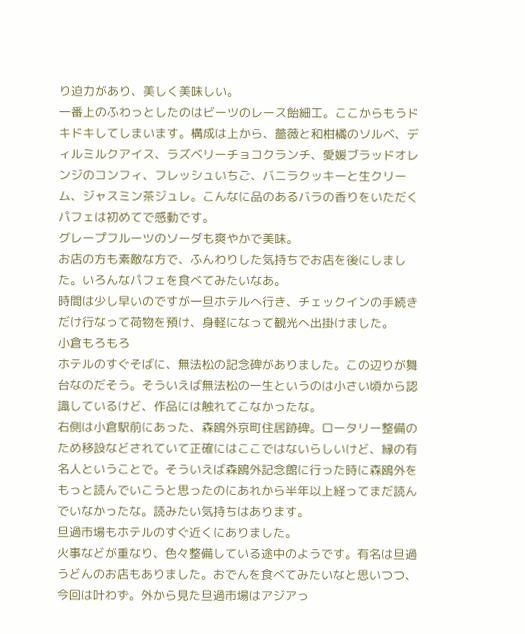り迫力があり、美しく美味しい。
一番上のふわっとしたのはビーツのレース飴細工。ここからもうドキドキしてしまいます。構成は上から、薔薇と和柑橘のソルベ、ディルミルクアイス、ラズベリーチョコクランチ、愛媛ブラッドオレンジのコンフィ、フレッシュいちご、バニラクッキーと生クリーム、ジャスミン茶ジュレ。こんなに品のあるバラの香りをいただくパフェは初めてで感動です。
グレープフルーツのソーダも爽やかで美味。
お店の方も素敵な方で、ふんわりした気持ちでお店を後にしました。いろんなパフェを食べてみたいなあ。
時間は少し早いのですが一旦ホテルへ行き、チェックインの手続きだけ行なって荷物を預け、身軽になって観光へ出掛けました。
小倉もろもろ
ホテルのすぐそばに、無法松の記念碑がありました。この辺りが舞台なのだそう。そういえば無法松の一生というのは小さい頃から認識しているけど、作品には触れてこなかったな。
右側は小倉駅前にあった、森鴎外京町住居跡碑。ロータリー整備のため移設などされていて正確にはここではないらしいけど、縁の有名人ということで。そういえば森鴎外記念館に行った時に森鴎外をもっと読んでいこうと思ったのにあれから半年以上経ってまだ読んでいなかったな。読みたい気持ちはあります。
旦過市場もホテルのすぐ近くにありました。
火事などが重なり、色々整備している途中のようです。有名は旦過うどんのお店もありました。おでんを食べてみたいなと思いつつ、今回は叶わず。外から見た旦過市場はアジアっ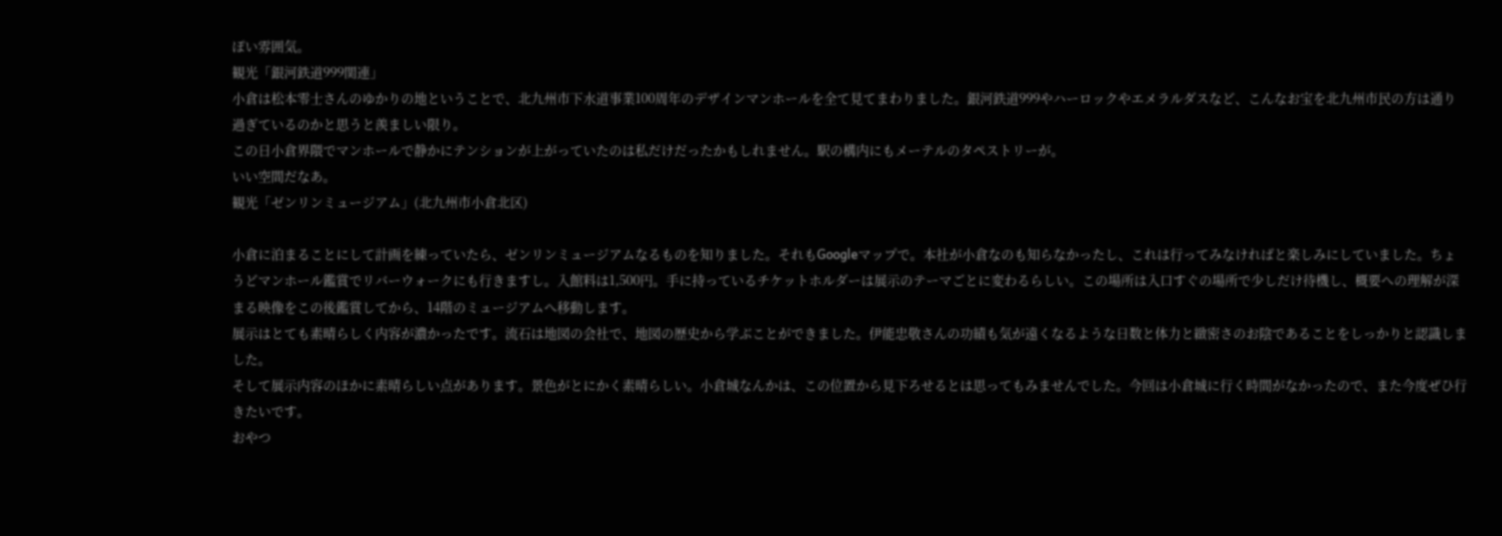ぽい雰囲気。
観光「銀河鉄道999関連」
小倉は松本零士さんのゆかりの地ということで、北九州市下水道事業100周年のデザインマンホールを全て見てまわりました。銀河鉄道999やハーロックやエメラルダスなど、こんなお宝を北九州市民の方は通り過ぎているのかと思うと羨ましい限り。
この日小倉界隈でマンホールで静かにテンションが上がっていたのは私だけだったかもしれません。駅の構内にもメーテルのタペストリーが。
いい空間だなあ。
観光「ゼンリンミュージアム」(北九州市小倉北区)

小倉に泊まることにして計画を練っていたら、ゼンリンミュージアムなるものを知りました。それもGoogleマップで。本社が小倉なのも知らなかったし、これは行ってみなければと楽しみにしていました。ちょうどマンホール鑑賞でリバーウォークにも行きますし。入館料は1,500円。手に持っているチケットホルダーは展示のテーマごとに変わるらしい。この場所は入口すぐの場所で少しだけ待機し、概要への理解が深まる映像をこの後鑑賞してから、14階のミュージアムへ移動します。
展示はとても素晴らしく内容が濃かったです。流石は地図の会社で、地図の歴史から学ぶことができました。伊能忠敬さんの功績も気が遠くなるような日数と体力と緻密さのお陰であることをしっかりと認識しました。
そして展示内容のほかに素晴らしい点があります。景色がとにかく素晴らしい。小倉城なんかは、この位置から見下ろせるとは思ってもみませんでした。今回は小倉城に行く時間がなかったので、また今度ぜひ行きたいです。
おやつ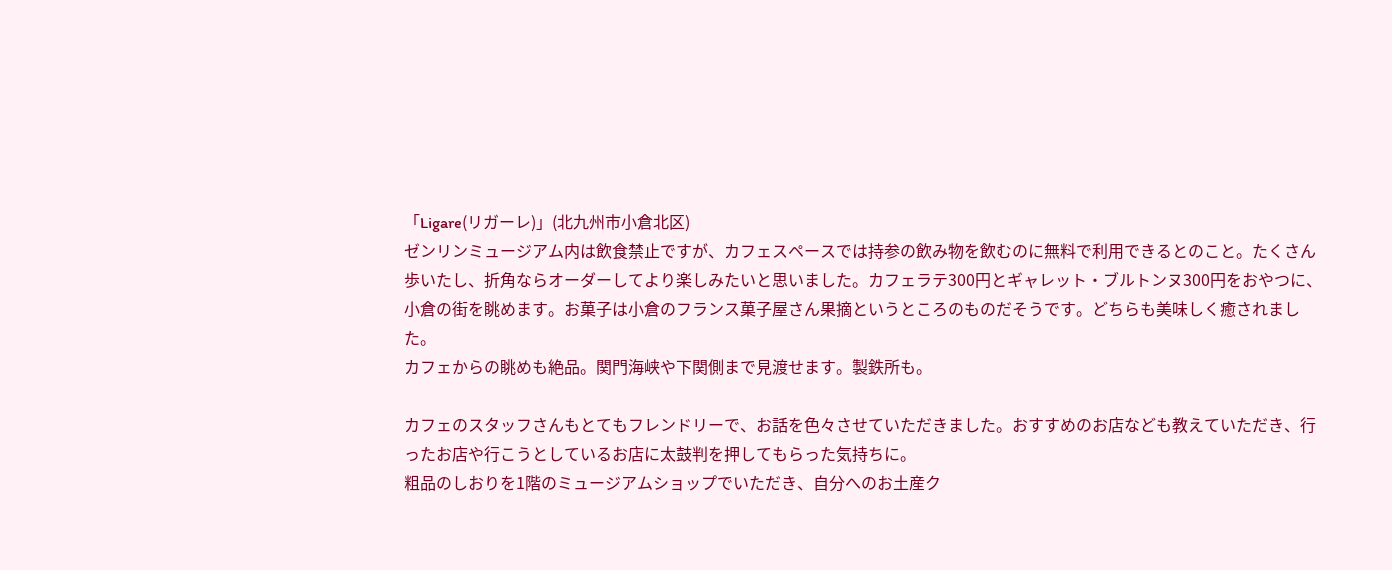「Ligare(リガーレ)」(北九州市小倉北区)
ゼンリンミュージアム内は飲食禁止ですが、カフェスペースでは持参の飲み物を飲むのに無料で利用できるとのこと。たくさん歩いたし、折角ならオーダーしてより楽しみたいと思いました。カフェラテ300円とギャレット・ブルトンヌ300円をおやつに、小倉の街を眺めます。お菓子は小倉のフランス菓子屋さん果摘というところのものだそうです。どちらも美味しく癒されました。
カフェからの眺めも絶品。関門海峡や下関側まで見渡せます。製鉄所も。

カフェのスタッフさんもとてもフレンドリーで、お話を色々させていただきました。おすすめのお店なども教えていただき、行ったお店や行こうとしているお店に太鼓判を押してもらった気持ちに。
粗品のしおりを1階のミュージアムショップでいただき、自分へのお土産ク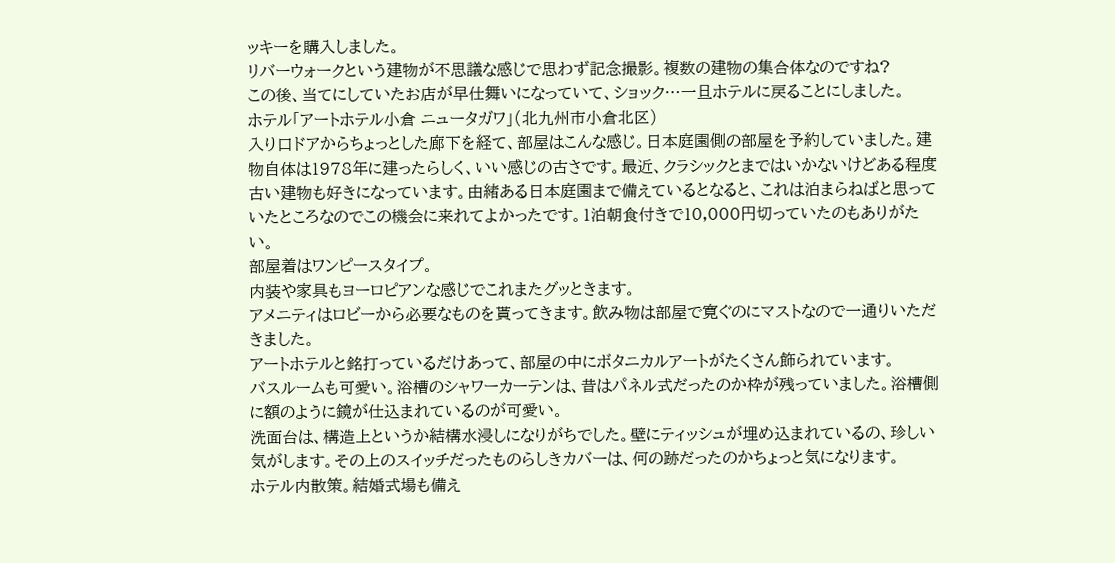ッキーを購入しました。
リバーウォークという建物が不思議な感じで思わず記念撮影。複数の建物の集合体なのですね?
この後、当てにしていたお店が早仕舞いになっていて、ショック…一旦ホテルに戻ることにしました。
ホテル「アートホテル小倉 ニュータガワ」(北九州市小倉北区)
入り口ドアからちょっとした廊下を経て、部屋はこんな感じ。日本庭園側の部屋を予約していました。建物自体は1978年に建ったらしく、いい感じの古さです。最近、クラシックとまではいかないけどある程度古い建物も好きになっています。由緒ある日本庭園まで備えているとなると、これは泊まらねばと思っていたところなのでこの機会に来れてよかったです。1泊朝食付きで10,000円切っていたのもありがたい。
部屋着はワンピースタイプ。
内装や家具もヨーロピアンな感じでこれまたグッときます。
アメニティはロビーから必要なものを貰ってきます。飲み物は部屋で寛ぐのにマストなので一通りいただきました。
アートホテルと銘打っているだけあって、部屋の中にボタニカルアートがたくさん飾られています。
バスルームも可愛い。浴槽のシャワーカーテンは、昔はパネル式だったのか枠が残っていました。浴槽側に額のように鏡が仕込まれているのが可愛い。
洗面台は、構造上というか結構水浸しになりがちでした。壁にティッシュが埋め込まれているの、珍しい気がします。その上のスイッチだったものらしきカバーは、何の跡だったのかちょっと気になります。
ホテル内散策。結婚式場も備え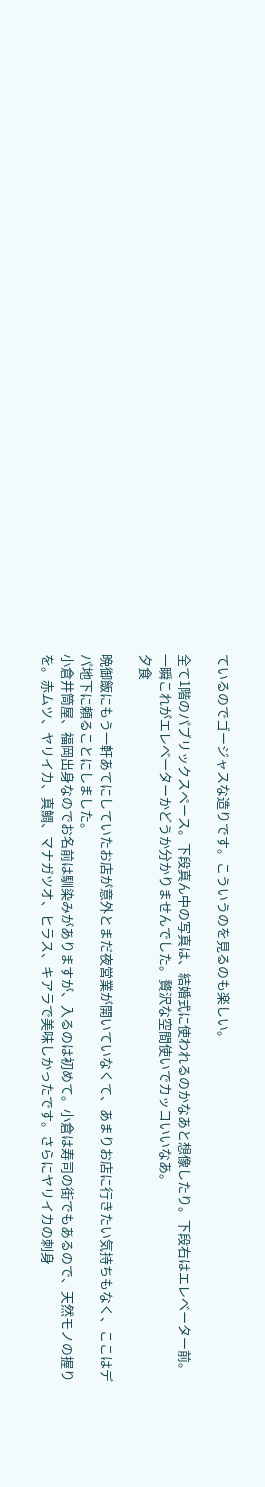ているのでゴージャスな造りです。こういうのを見るのも楽しい。

全て1階のパブリックスペース。下段真ん中の写真は、結婚式に使われるのかなあと想像したり。下段右はエレベーター前。一瞬これがエレベーターかどうか分かりませんでした。贅沢な空間使いでカッコいいなあ。
夕食

晩御飯にもう一軒あてにしていたお店が意外とまだ夜営業が開いていなくて、あまりお店に行きたい気持ちもなく、ここはデパ地下に頼ることにしました。
小倉井筒屋、福岡出身なのでお名前は馴染みがありますが、入るのは初めて。小倉は寿司の街でもあるので、天然モノの握りを。赤ムツ、ヤリイカ、真鯛、マナガツオ、ヒラス、キアラで美味しかったです。さらにヤリイカの刺身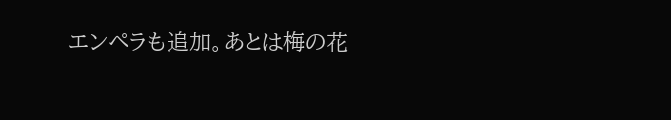エンペラも追加。あとは梅の花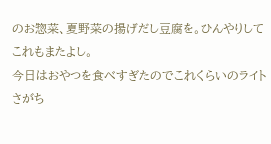のお惣菜、夏野菜の揚げだし豆腐を。ひんやりしてこれもまたよし。
今日はおやつを食べすぎたのでこれくらいのライトさがち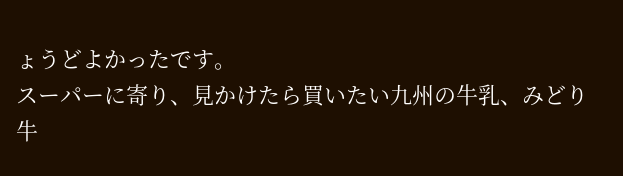ょうどよかったです。
スーパーに寄り、見かけたら買いたい九州の牛乳、みどり牛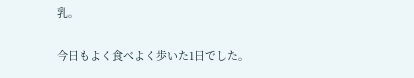乳。

今日もよく食べよく歩いた1日でした。